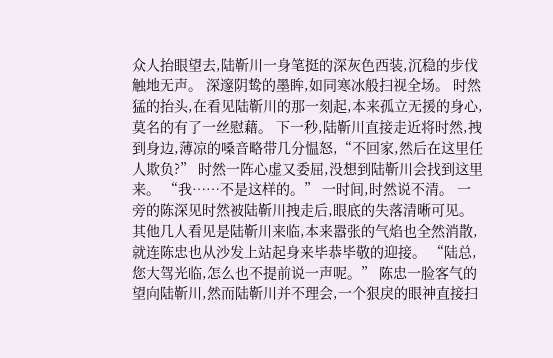众人抬眼望去,陆靳川一身笔挺的深灰色西装,沉稳的步伐触地无声。 深邃阴鸷的墨眸,如同寒冰般扫视全场。 时然猛的抬头,在看见陆靳川的那一刻起,本来孤立无援的身心,莫名的有了一丝慰藉。 下一秒,陆靳川直接走近将时然,拽到身边,薄凉的嗓音略带几分愠怒,“不回家,然后在这里任人欺负?” 时然一阵心虚又委屈,没想到陆靳川会找到这里来。 “我……不是这样的。” 一时间,时然说不清。 一旁的陈深见时然被陆靳川拽走后,眼底的失落清晰可见。 其他几人看见是陆靳川来临,本来嚣张的气焰也全然消散,就连陈忠也从沙发上站起身来毕恭毕敬的迎接。 “陆总,您大驾光临,怎么也不提前说一声呢。” 陈忠一脸客气的望向陆靳川,然而陆靳川并不理会,一个狠戾的眼神直接扫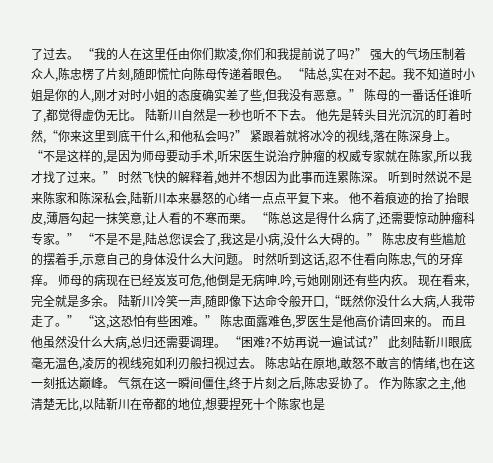了过去。 “我的人在这里任由你们欺凌,你们和我提前说了吗?” 强大的气场压制着众人,陈忠楞了片刻,随即慌忙向陈母传递着眼色。 “陆总,实在对不起。我不知道时小姐是你的人,刚才对时小姐的态度确实差了些,但我没有恶意。” 陈母的一番话任谁听了,都觉得虚伪无比。 陆靳川自然是一秒也听不下去。 他先是转头目光沉沉的盯着时然,“你来这里到底干什么,和他私会吗?” 紧跟着就将冰冷的视线,落在陈深身上。 “不是这样的,是因为师母要动手术,听宋医生说治疗肿瘤的权威专家就在陈家,所以我才找了过来。” 时然飞快的解释着,她并不想因为此事而连累陈深。 听到时然说不是来陈家和陈深私会,陆靳川本来暴怒的心绪一点点平复下来。 他不着痕迹的抬了抬眼皮,薄唇勾起一抹笑意,让人看的不寒而栗。 “陈总这是得什么病了,还需要惊动肿瘤科专家。” “不是不是,陆总您误会了,我这是小病,没什么大碍的。” 陈忠皮有些尴尬的摆着手,示意自己的身体没什么大问题。 时然听到这话,忍不住看向陈忠,气的牙痒痒。 师母的病现在已经岌岌可危,他倒是无病呻.吟,亏她刚刚还有些内疚。 现在看来,完全就是多余。 陆靳川冷笑一声,随即像下达命令般开口,“既然你没什么大病,人我带走了。” “这,这恐怕有些困难。” 陈忠面露难色,罗医生是他高价请回来的。 而且他虽然没什么大病,总归还需要调理。 “困难?不妨再说一遍试试?” 此刻陆靳川眼底毫无温色,凌厉的视线宛如利刃般扫视过去。 陈忠站在原地,敢怒不敢言的情绪,也在这一刻抵达巅峰。 气氛在这一瞬间僵住,终于片刻之后,陈忠妥协了。 作为陈家之主,他清楚无比,以陆靳川在帝都的地位,想要捏死十个陈家也是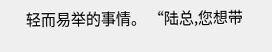轻而易举的事情。 “陆总,您想带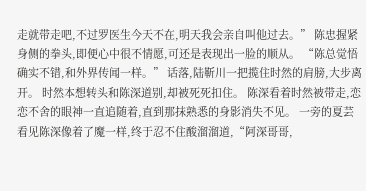走就带走吧,不过罗医生今天不在,明天我会亲自叫他过去。” 陈忠握紧身侧的拳头,即便心中很不情愿,可还是表现出一脸的顺从。 “陈总觉悟确实不错,和外界传闻一样。” 话落,陆靳川一把揽住时然的肩膀,大步离开。 时然本想转头和陈深道别,却被死死扣住。 陈深看着时然被带走,恋恋不舍的眼神一直追随着,直到那抹熟悉的身影消失不见。 一旁的夏芸看见陈深像着了魔一样,终于忍不住酸溜溜道,“阿深哥哥,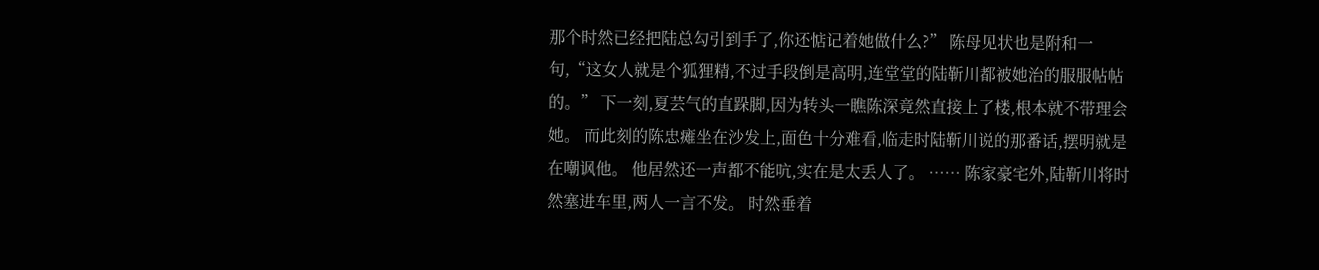那个时然已经把陆总勾引到手了,你还惦记着她做什么?” 陈母见状也是附和一句,“这女人就是个狐狸精,不过手段倒是高明,连堂堂的陆靳川都被她治的服服帖帖的。” 下一刻,夏芸气的直跺脚,因为转头一瞧陈深竟然直接上了楼,根本就不带理会她。 而此刻的陈忠瘫坐在沙发上,面色十分难看,临走时陆靳川说的那番话,摆明就是在嘲讽他。 他居然还一声都不能吭,实在是太丢人了。 …… 陈家豪宅外,陆靳川将时然塞进车里,两人一言不发。 时然垂着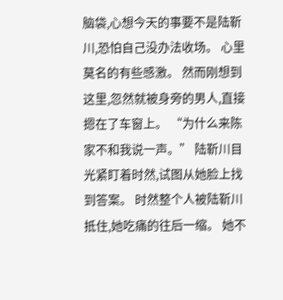脑袋,心想今天的事要不是陆靳川,恐怕自己没办法收场。 心里莫名的有些感激。 然而刚想到这里,忽然就被身旁的男人,直接摁在了车窗上。 “为什么来陈家不和我说一声。” 陆靳川目光紧盯着时然,试图从她脸上找到答案。 时然整个人被陆靳川抵住,她吃痛的往后一缩。 她不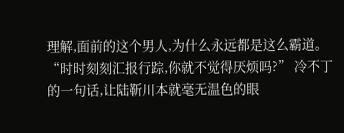理解,面前的这个男人,为什么永远都是这么霸道。 “时时刻刻汇报行踪,你就不觉得厌烦吗?” 冷不丁的一句话,让陆靳川本就毫无温色的眼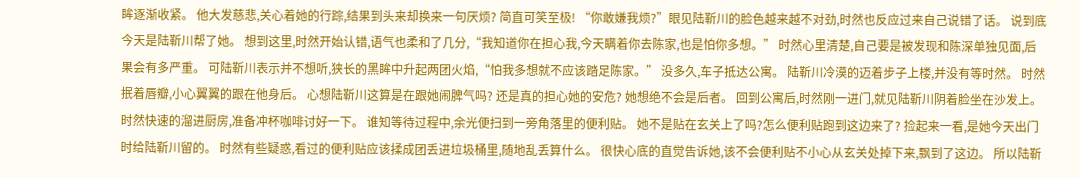眸逐渐收紧。 他大发慈悲,关心着她的行踪,结果到头来却换来一句厌烦? 简直可笑至极! “你敢嫌我烦?”眼见陆靳川的脸色越来越不对劲,时然也反应过来自己说错了话。 说到底今天是陆靳川帮了她。 想到这里,时然开始认错,语气也柔和了几分,“我知道你在担心我,今天瞒着你去陈家,也是怕你多想。” 时然心里清楚,自己要是被发现和陈深单独见面,后果会有多严重。 可陆靳川表示并不想听,狭长的黑眸中升起两团火焰,“怕我多想就不应该踏足陈家。” 没多久,车子抵达公寓。 陆靳川冷漠的迈着步子上楼,并没有等时然。 时然抿着唇瓣,小心翼翼的跟在他身后。 心想陆靳川这算是在跟她闹脾气吗? 还是真的担心她的安危? 她想绝不会是后者。 回到公寓后,时然刚一进门,就见陆靳川阴着脸坐在沙发上。 时然快速的溜进厨房,准备冲杯咖啡讨好一下。 谁知等待过程中,余光便扫到一旁角落里的便利贴。 她不是贴在玄关上了吗?怎么便利贴跑到这边来了? 捡起来一看,是她今天出门时给陆靳川留的。 时然有些疑惑,看过的便利贴应该揉成团丢进垃圾桶里,随地乱丢算什么。 很快心底的直觉告诉她,该不会便利贴不小心从玄关处掉下来,飘到了这边。 所以陆靳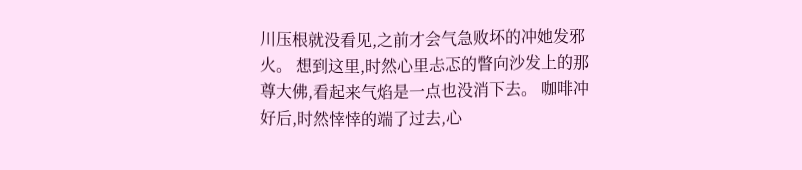川压根就没看见,之前才会气急败坏的冲她发邪火。 想到这里,时然心里忐忑的瞥向沙发上的那尊大佛,看起来气焰是一点也没消下去。 咖啡冲好后,时然悻悻的端了过去,心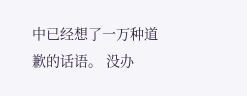中已经想了一万种道歉的话语。 没办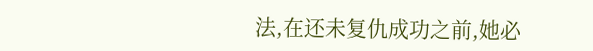法,在还未复仇成功之前,她必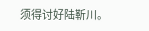须得讨好陆靳川。